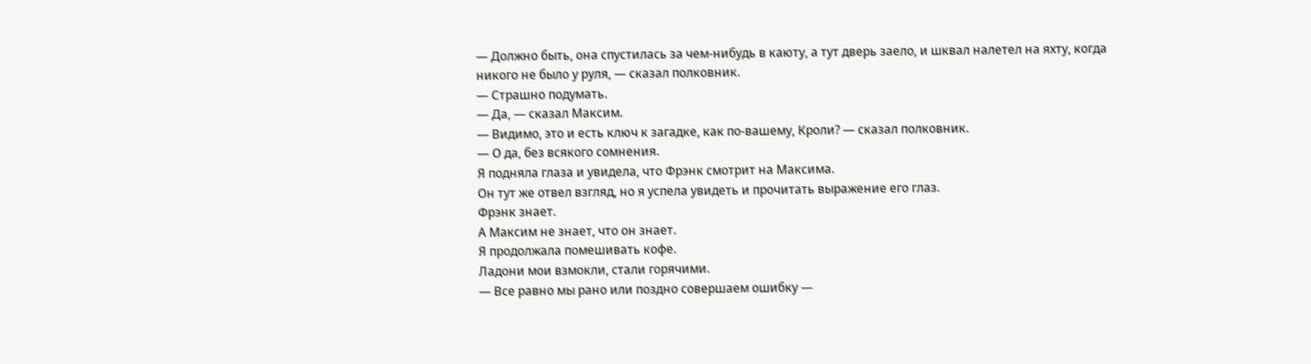— Должно быть, она спустилась за чем-нибудь в каюту, а тут дверь заело, и шквал налетел на яхту, когда никого не было у руля, — сказал полковник.
— Страшно подумать.
— Да, — сказал Максим.
— Видимо, это и есть ключ к загадке, как по-вашему, Кроли? — сказал полковник.
— О да, без всякого сомнения.
Я подняла глаза и увидела, что Фрэнк смотрит на Максима.
Он тут же отвел взгляд, но я успела увидеть и прочитать выражение его глаз.
Фрэнк знает.
А Максим не знает, что он знает.
Я продолжала помешивать кофе.
Ладони мои взмокли, стали горячими.
— Все равно мы рано или поздно совершаем ошибку —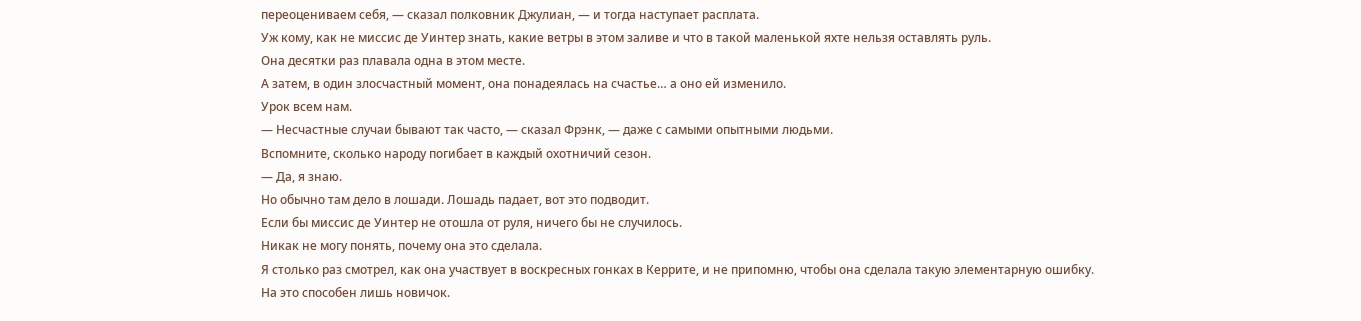переоцениваем себя, — сказал полковник Джулиан, — и тогда наступает расплата.
Уж кому, как не миссис де Уинтер знать, какие ветры в этом заливе и что в такой маленькой яхте нельзя оставлять руль.
Она десятки раз плавала одна в этом месте.
А затем, в один злосчастный момент, она понадеялась на счастье… а оно ей изменило.
Урок всем нам.
— Несчастные случаи бывают так часто, — сказал Фрэнк, — даже с самыми опытными людьми.
Вспомните, сколько народу погибает в каждый охотничий сезон.
— Да, я знаю.
Но обычно там дело в лошади. Лошадь падает, вот это подводит.
Если бы миссис де Уинтер не отошла от руля, ничего бы не случилось.
Никак не могу понять, почему она это сделала.
Я столько раз смотрел, как она участвует в воскресных гонках в Керрите, и не припомню, чтобы она сделала такую элементарную ошибку.
На это способен лишь новичок.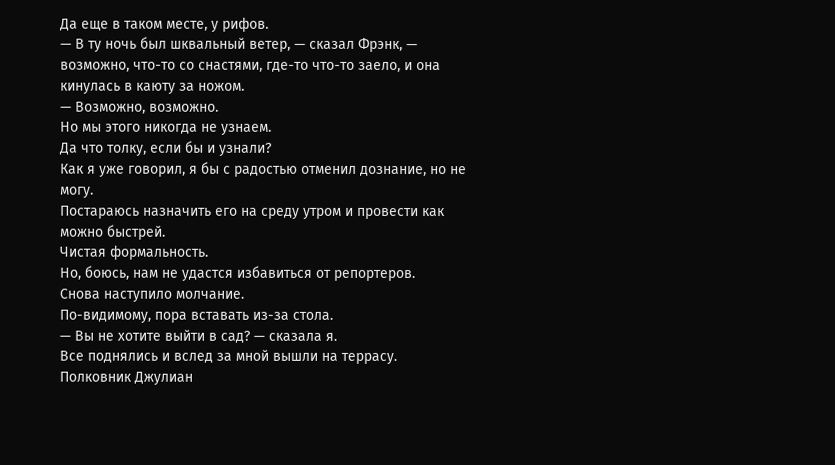Да еще в таком месте, у рифов.
— В ту ночь был шквальный ветер, — сказал Фрэнк, — возможно, что-то со снастями, где-то что-то заело, и она кинулась в каюту за ножом.
— Возможно, возможно.
Но мы этого никогда не узнаем.
Да что толку, если бы и узнали?
Как я уже говорил, я бы с радостью отменил дознание, но не могу.
Постараюсь назначить его на среду утром и провести как можно быстрей.
Чистая формальность.
Но, боюсь, нам не удастся избавиться от репортеров.
Снова наступило молчание.
По-видимому, пора вставать из-за стола.
— Вы не хотите выйти в сад? — сказала я.
Все поднялись и вслед за мной вышли на террасу.
Полковник Джулиан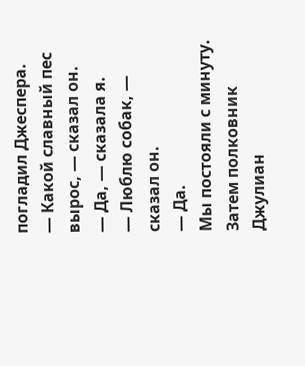погладил Джеспера.
— Какой славный пес вырос, — сказал он.
— Да, — сказала я.
— Люблю собак, — сказал он.
— Да.
Мы постояли с минуту.
Затем полковник Джулиан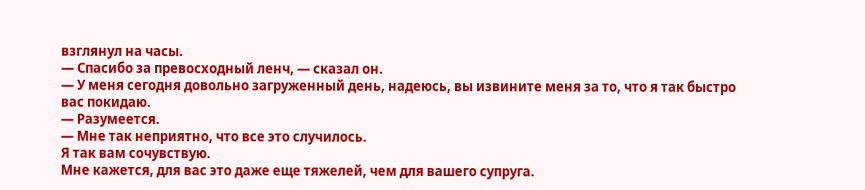взглянул на часы.
— Спасибо за превосходный ленч, — сказал он.
— У меня сегодня довольно загруженный день, надеюсь, вы извините меня за то, что я так быстро вас покидаю.
— Разумеется.
— Мне так неприятно, что все это случилось.
Я так вам сочувствую.
Мне кажется, для вас это даже еще тяжелей, чем для вашего супруга.